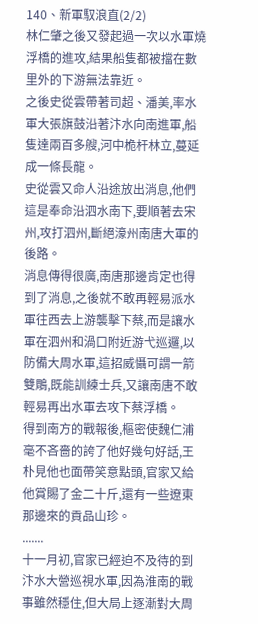140、新軍馭浪直(2/2)
林仁肇之後又發起過一次以水軍燒浮橋的進攻,結果船隻都被擋在數里外的下游無法靠近。
之後史從雲帶著司超、潘美,率水軍大張旗鼓沿著汴水向南進軍,船隻達兩百多艘,河中桅杆林立,蔓延成一條長龍。
史從雲又命人沿途放出消息,他們這是奉命沿泗水南下,要順著去宋州,攻打泗州,斷絕濠州南唐大軍的後路。
消息傳得很廣,南唐那邊肯定也得到了消息,之後就不敢再輕易派水軍往西去上游襲擊下蔡,而是讓水軍在泗州和渦口附近游弋巡邏,以防備大周水軍,這招威懾可謂一箭雙鵰,既能訓練士兵,又讓南唐不敢輕易再出水軍去攻下蔡浮橋。
得到南方的戰報後,樞密使魏仁浦毫不吝嗇的誇了他好幾句好話,王朴見他也面帶笑意點頭,官家又給他賞賜了金二十斤,還有一些遼東那邊來的貢品山珍。
.......
十一月初,官家已經迫不及待的到汴水大營巡視水軍,因為淮南的戰事雖然穩住,但大局上逐漸對大周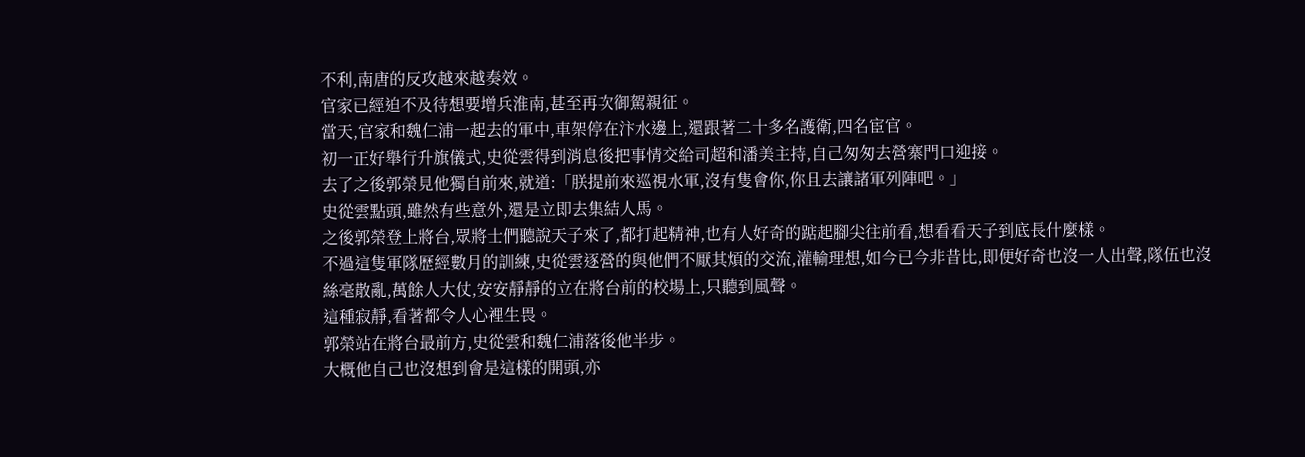不利,南唐的反攻越來越奏效。
官家已經迫不及待想要增兵淮南,甚至再次御駕親征。
當天,官家和魏仁浦一起去的軍中,車架停在汴水邊上,還跟著二十多名護衛,四名宦官。
初一正好舉行升旗儀式,史從雲得到消息後把事情交給司超和潘美主持,自己匆匆去營寨門口迎接。
去了之後郭榮見他獨自前來,就道:「朕提前來巡視水軍,沒有隻會你,你且去讓諸軍列陣吧。」
史從雲點頭,雖然有些意外,還是立即去集結人馬。
之後郭榮登上將台,眾將士們聽說天子來了,都打起精神,也有人好奇的踮起腳尖往前看,想看看天子到底長什麼樣。
不過這隻軍隊歷經數月的訓練,史從雲逐營的與他們不厭其煩的交流,灌輸理想,如今已今非昔比,即便好奇也沒一人出聲,隊伍也沒絲毫散亂,萬餘人大仗,安安靜靜的立在將台前的校場上,只聽到風聲。
這種寂靜,看著都令人心裡生畏。
郭榮站在將台最前方,史從雲和魏仁浦落後他半步。
大概他自己也沒想到會是這樣的開頭,亦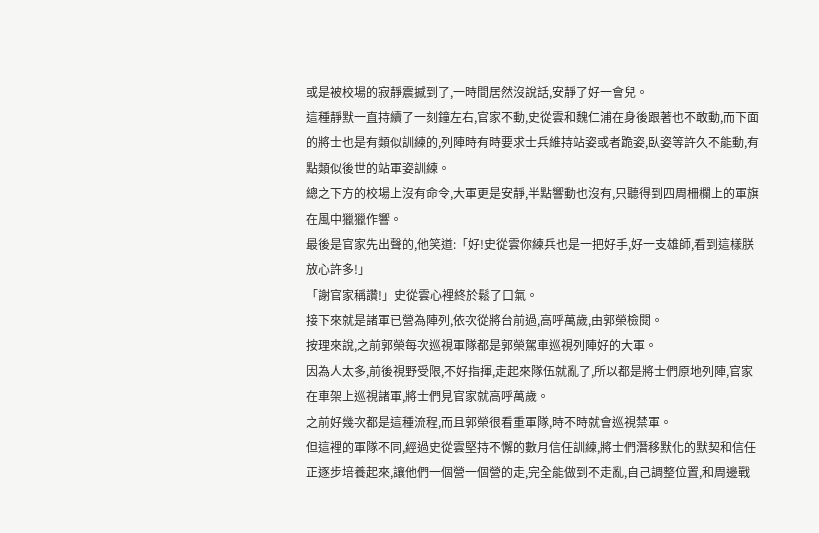或是被校場的寂靜震撼到了,一時間居然沒說話,安靜了好一會兒。
這種靜默一直持續了一刻鐘左右,官家不動,史從雲和魏仁浦在身後跟著也不敢動,而下面的將士也是有類似訓練的,列陣時有時要求士兵維持站姿或者跪姿,臥姿等許久不能動,有點類似後世的站軍姿訓練。
總之下方的校場上沒有命令,大軍更是安靜,半點響動也沒有,只聽得到四周柵欄上的軍旗在風中獵獵作響。
最後是官家先出聲的,他笑道:「好!史從雲你練兵也是一把好手,好一支雄師,看到這樣朕放心許多!」
「謝官家稱讚!」史從雲心裡終於鬆了口氣。
接下來就是諸軍已營為陣列,依次從將台前過,高呼萬歲,由郭榮檢閱。
按理來說,之前郭榮每次巡視軍隊都是郭榮駕車巡視列陣好的大軍。
因為人太多,前後視野受限,不好指揮,走起來隊伍就亂了,所以都是將士們原地列陣,官家在車架上巡視諸軍,將士們見官家就高呼萬歲。
之前好幾次都是這種流程,而且郭榮很看重軍隊,時不時就會巡視禁軍。
但這裡的軍隊不同,經過史從雲堅持不懈的數月信任訓練,將士們潛移默化的默契和信任正逐步培養起來,讓他們一個營一個營的走,完全能做到不走亂,自己調整位置,和周邊戰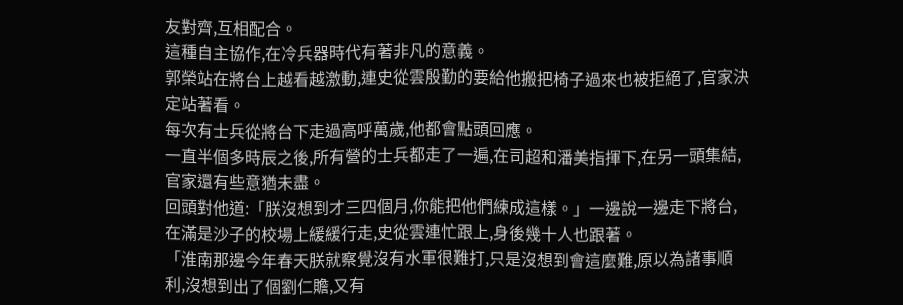友對齊,互相配合。
這種自主協作,在冷兵器時代有著非凡的意義。
郭榮站在將台上越看越激動,連史從雲殷勤的要給他搬把椅子過來也被拒絕了,官家決定站著看。
每次有士兵從將台下走過高呼萬歲,他都會點頭回應。
一直半個多時辰之後,所有營的士兵都走了一遍,在司超和潘美指揮下,在另一頭集結,官家還有些意猶未盡。
回頭對他道:「朕沒想到才三四個月,你能把他們練成這樣。」一邊說一邊走下將台,在滿是沙子的校場上緩緩行走,史從雲連忙跟上,身後幾十人也跟著。
「淮南那邊今年春天朕就察覺沒有水軍很難打,只是沒想到會這麼難,原以為諸事順利,沒想到出了個劉仁贍,又有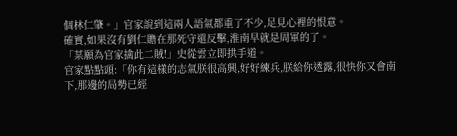個林仁肇。」官家說到這兩人語氣都重了不少,足見心裡的恨意。
確實,如果沒有劉仁贍在那死守還反擊,淮南早就是周軍的了。
「某願為官家擒此二賊!」史從雲立即拱手道。
官家點點頭:「你有這樣的志氣朕很高興,好好練兵,朕給你透露,很快你又會南下,那邊的局勢已經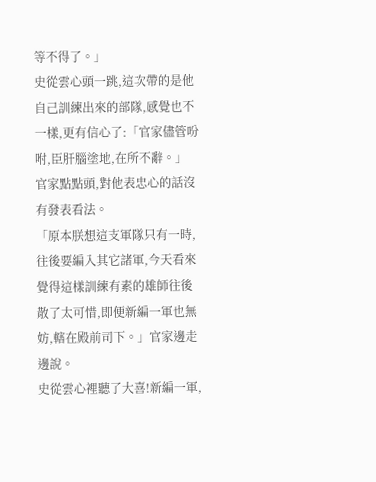等不得了。」
史從雲心頭一跳,這次帶的是他自己訓練出來的部隊,感覺也不一樣,更有信心了:「官家儘管吩咐,臣肝腦塗地,在所不辭。」
官家點點頭,對他表忠心的話沒有發表看法。
「原本朕想這支軍隊只有一時,往後要編入其它諸軍,今天看來覺得這樣訓練有素的雄師往後散了太可惜,即便新編一軍也無妨,轄在殿前司下。」官家邊走邊說。
史從雲心裡聽了大喜!新編一軍,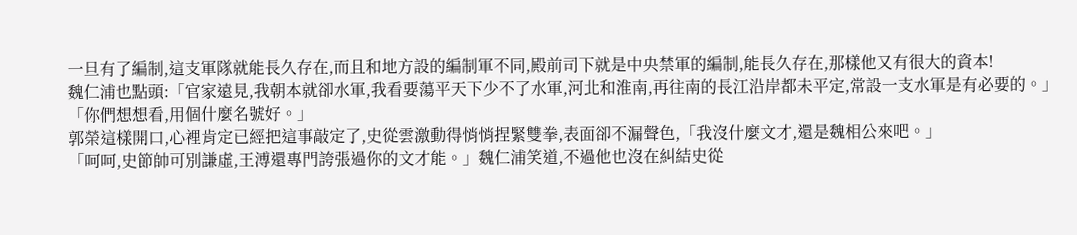一旦有了編制,這支軍隊就能長久存在,而且和地方設的編制軍不同,殿前司下就是中央禁軍的編制,能長久存在,那樣他又有很大的資本!
魏仁浦也點頭:「官家遠見,我朝本就卻水軍,我看要蕩平天下少不了水軍,河北和淮南,再往南的長江沿岸都未平定,常設一支水軍是有必要的。」
「你們想想看,用個什麼名號好。」
郭榮這樣開口,心裡肯定已經把這事敲定了,史從雲激動得悄悄捏緊雙拳,表面卻不漏聲色,「我沒什麼文才,還是魏相公來吧。」
「呵呵,史節帥可別謙虛,王溥還專門誇張過你的文才能。」魏仁浦笑道,不過他也沒在糾結史從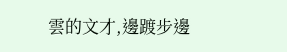雲的文才,邊踱步邊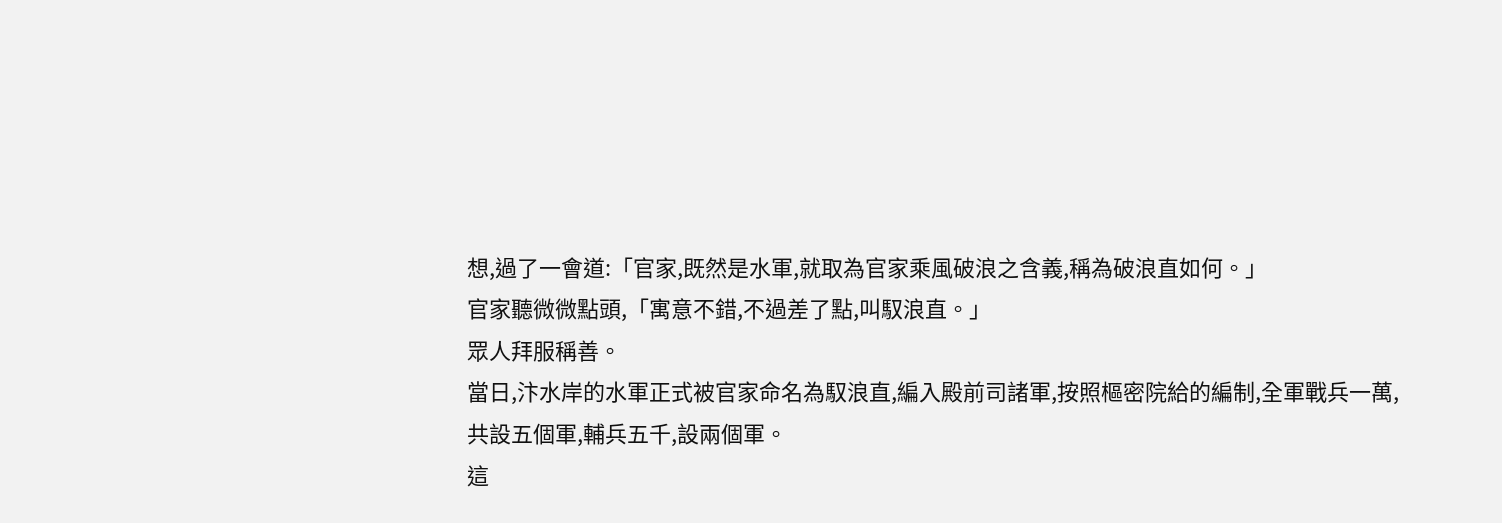想,過了一會道:「官家,既然是水軍,就取為官家乘風破浪之含義,稱為破浪直如何。」
官家聽微微點頭,「寓意不錯,不過差了點,叫馭浪直。」
眾人拜服稱善。
當日,汴水岸的水軍正式被官家命名為馭浪直,編入殿前司諸軍,按照樞密院給的編制,全軍戰兵一萬,共設五個軍,輔兵五千,設兩個軍。
這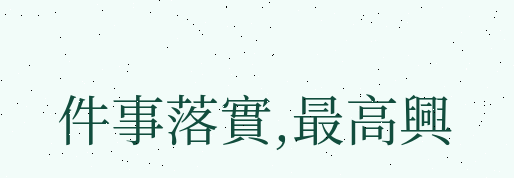件事落實,最高興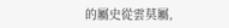的屬史從雲莫屬,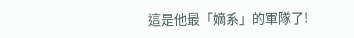這是他最「嫡系」的軍隊了!